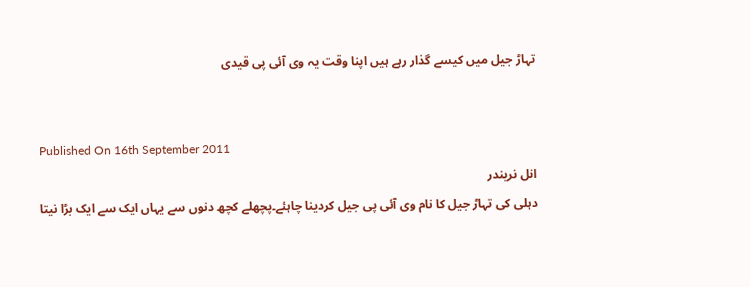تہاڑ جیل میں کیسے گذار رہے ہیں اپنا وقت یہ وی آئی پی قیدی


Published On 16th September 2011
انل نریندر
دہلی کی تہاڑ جیل کا نام وی آئی پی جیل کردینا چاہئے۔پچھلے کچھ دنوں سے یہاں ایک سے ایک بڑا نیتا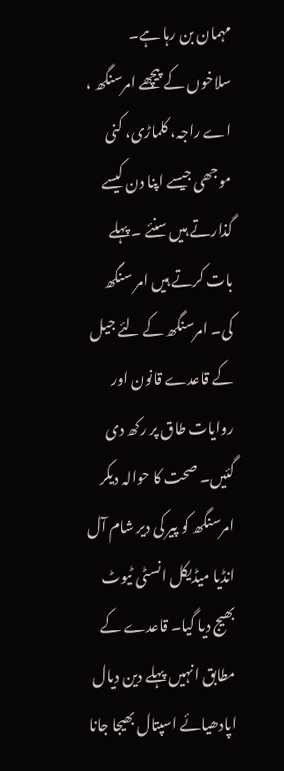مہمان بن رہا ہے۔ سلاخوں کے پیچھے امرسنگھ ، اے راجہ، کلماڑی، کنی موجھی جیسے اپنا دن کیسے گذارتے ہیں سنئے ۔ پہلے بات کرتے ہیں امر سنگھ کی۔ امرسنگھ کے لئے جیل کے قاعدے قانون اور روایات طاق پر رکھ دی گئیں۔ صحت کا حوالہ دیکر امرسنگھ کو پیر کی دیر شام آل انڈیا میڈیکل انسٹی ٹیوٹ بھیج دیا گیا۔ قاعدے کے مطابق انہیں پہلے دین دیال اپادھیائے اسپتال بھیجا جانا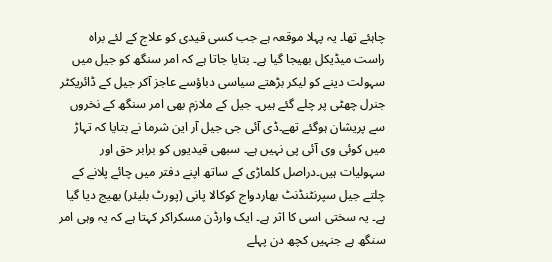چاہئے تھا۔ یہ پہلا موقعہ ہے جب کسی قیدی کو علاج کے لئے براہ راست میڈیکل بھیجا گیا ہے۔ بتایا جاتا ہے کہ امر سنگھ کو جیل میں سہولت دینے کو لیکر بڑھتے سیاسی دباؤسے عاجز آکر جیل کے ڈائریکٹر جنرل چھٹی پر چلے گئے ہیں۔ جیل کے ملازم بھی امر سنگھ کے نخروں سے پریشان ہوگئے تھے۔ڈی آئی جی جیل آر این شرما نے بتایا کہ تہاڑ میں کوئی وی آئی پی نہیں ہے۔ سبھی قیدیوں کو برابر حق اور سہولیات ہیں۔دراصل کلماڑی کے ساتھ اپنے دفتر میں چائے پلانے کے چلتے جیل سپرنٹنڈنٹ بھاردواج کوکالا پانی (پورٹ بلیئر) بھیج دیا گیا ہے۔ یہ سختی اسی کا اثر ہے۔ ایک وارڈن مسکراکر کہتا ہے کہ یہ وہی امر سنگھ ہے جنہیں کچھ دن پہلے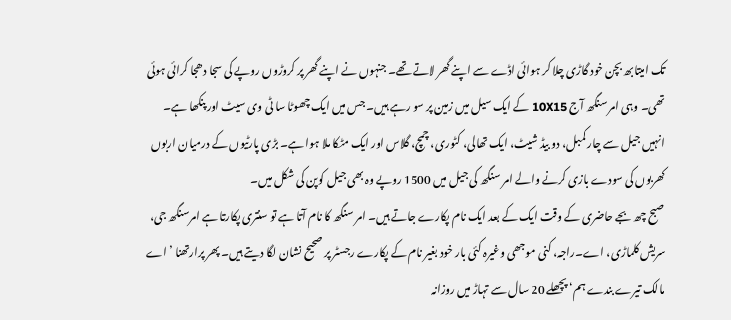تک امیتابھ بچن خود گاڑی چلا کر ہوائی اڈے سے اپنے گھر لاتے تھے۔ جنہوں نے اپنے گھر پر کروڑوں روپے کی سجا دھجا کرائی ہوئی تھی۔ وہی امر سنگھ آج 10X15 کے ایک سیل میں زمین پر سو رہے ہیں۔ جس میں ایک چھوٹا سا ٹی وی سیٹ اور پنکھا ہے۔ انہیں جیل سے چار کمبل، دو بیڈ شیٹ، ایک تھالی، کٹوری، چمچ، گلاس اور ایک مٹکا ملا ہوا ہے۔ بڑی پارٹیوں کے درمیان اربوں کھربوں کی سودے بازی کرنے والے امر سنگھ کی جیل میں 1500 روپے وہ بھی جیل کوپن کی شکل میں۔
صبح چھ بجے حاضری کے وقت ایک کے بعد ایک نام پکارے جاتے ہیں۔ امر سنگھ کا نام آتا ہے تو سنتری پکارتا ہے امرسنگھ جی، سریش کلماڑی، اے۔راجہ، کنی موجھی وغیرہ کئی بار خود بغیر نام کے پکارے رجسٹر پر صحیح نشان لگا دیتے ہیں۔ پھر پرارتھنا ’اے مالک تیرے بندے ہم‘ پچھلے 20 سال سے تہاڑ میں روزانہ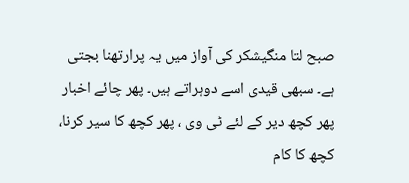صبح لتا منگیشکر کی آواز میں یہ پرارتھنا بجتی ہے۔ سبھی قیدی اسے دوہراتے ہیں۔ پھر چائے اخبار پھر کچھ دیر کے لئے ٹی وی ، پھر کچھ کا سیر کرنا، کچھ کا کام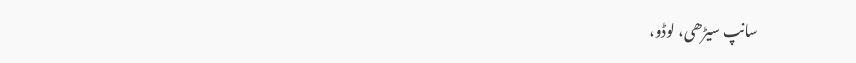سانپ سیڑھی، لوڈو،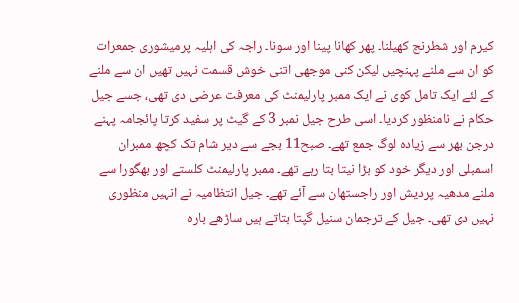کیرم اور شطرنج کھیلنا۔ پھر کھانا پینا اور سونا۔ راجہ کی اہلیہ پرمیشوری جمعرات کو ان سے ملنے پہنچیں لیکن کنی موجھی اتنی خوش قسمت نہیں تھیں ان سے ملنے کے لئے ایک تامل کوی نے ایک ممبر پارلیمنٹ کی معرفت عرضی دی تھی، جسے جیل حکام نے نامنظور کردیا۔ اسی طرح جیل نمبر 3 کے گیٹ پر سفید کرتا پائجامہ پہنے درجن بھر سے زیادہ لوگ جمع تھے۔ صبح11 بجے سے دیر شام تک کچھ ممبران اسمبلی اور دیگر خود کو بڑا نیتا بتا رہے تھے۔ ممبر پارلیمنٹ کلستے اور بھگورا سے ملنے مدھیہ پردیش اور راجستھان سے آئے تھے۔ جیل انتظامیہ نے انہیں منظوری نہیں دی تھی۔ جیل کے ترجمان سنیل گپتا بتاتے ہیں ساڑھے بارہ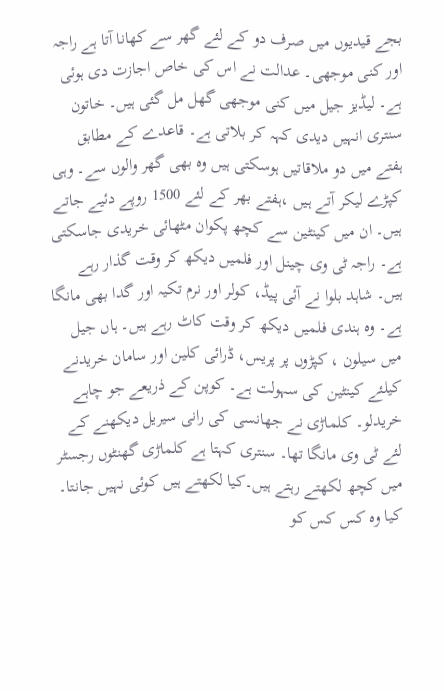بجے قیدیوں میں صرف دو کے لئے گھر سے کھانا آتا ہے راجہ اور کنی موجھی۔ عدالت نے اس کی خاص اجازت دی ہوئی ہے۔ لیڈیز جیل میں کنی موجھی گھل مل گئی ہیں۔ خاتون سنتری انہیں دیدی کہہ کر بلاتی ہے۔ قاعدے کے مطابق ہفتے میں دو ملاقاتیں ہوسکتی ہیں وہ بھی گھر والوں سے۔ وہی کپڑے لیکر آتے ہیں ،ہفتے بھر کے لئے 1500 روپے دئیے جاتے ہیں۔ ان میں کینٹین سے کچھ پکوان مٹھائی خریدی جاسکتی ہے۔ راجہ ٹی وی چینل اور فلمیں دیکھ کر وقت گذار رہے ہیں۔ شاہد بلوا نے آئی پیڈ، کولر اور نرم تکیہ اور گدا بھی مانگا ہے۔ وہ ہندی فلمیں دیکھ کر وقت کاٹ رہے ہیں۔ ہاں جیل میں سیلون ، کپڑوں پر پریس، ڈرائی کلین اور سامان خریدنے کیلئے کینٹین کی سہولت ہے۔ کوپن کے ذریعے جو چاہے خریدلو۔ کلماڑی نے جھانسی کی رانی سیریل دیکھنے کے لئے ٹی وی مانگا تھا۔ سنتری کہتا ہے کلماڑی گھنٹوں رجسٹر میں کچھ لکھتے رہتے ہیں۔کیا لکھتے ہیں کوئی نہیں جانتا۔ کیا وہ کس کس کو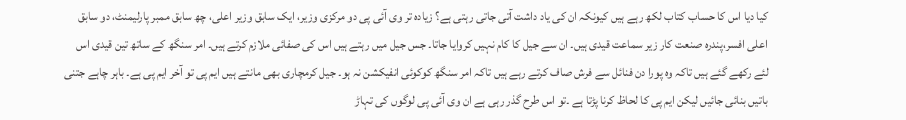کیا دیا اس کا حساب کتاب لکھ رہے ہیں کیونکہ ان کی یاد داشت آتی جاتی رہتی ہے؟ زیادہ تر وی آئی پی دو مرکزی وزیر، ایک سابق وزیر اعلی، چھ سابق ممبر پارلیمنٹ، دو سابق اعلی افسر،پندرہ صنعت کار زیر سماعت قیدی ہیں۔ ان سے جیل کا کام نہیں کروایا جاتا۔ جس جیل میں رہتے ہیں اس کی صفائی ملازم کرتے ہیں۔ امر سنگھ کے ساتھ تین قیدی اس لئے رکھے گئے ہیں تاکہ وہ پورا دن فنائل سے فرش صاف کرتے رہے ہیں تاکہ امر سنگھ کوکوئی انفیکشن نہ ہو۔ جیل کرمچاری بھی مانتے ہیں ایم پی تو آخر ایم پی ہے۔ باہر چاہے جتنی باتیں بنائی جائیں لیکن ایم پی کا لحاظ کرنا پڑتا ہے ۔تو اس طرح گذر رہی ہے ان وی آئی پی لوگوں کی تہاڑ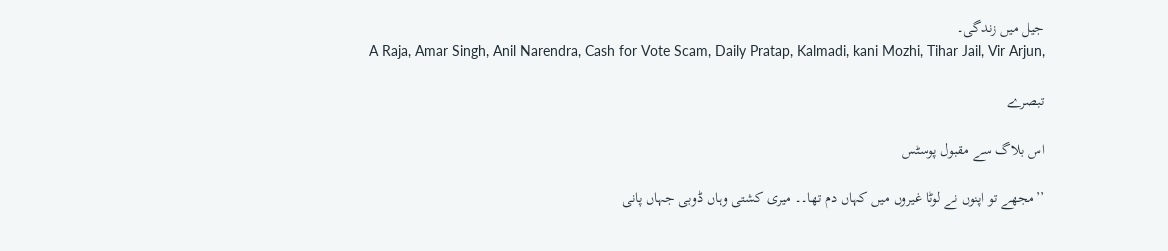جیل میں زندگی۔
A Raja, Amar Singh, Anil Narendra, Cash for Vote Scam, Daily Pratap, Kalmadi, kani Mozhi, Tihar Jail, Vir Arjun,

تبصرے

اس بلاگ سے مقبول پوسٹس

’’مجھے تو اپنوں نے لوٹا غیروں میں کہاں دم تھا۔۔ میری کشتی وہاں ڈوبی جہاں پانی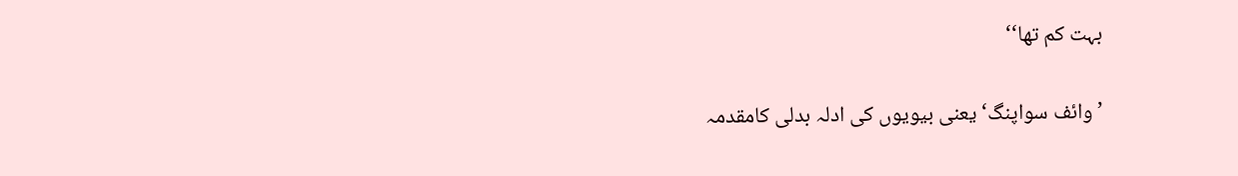بہت کم تھا‘‘

’وائف سواپنگ‘ یعنی بیویوں کی ادلہ بدلی کامقدمہ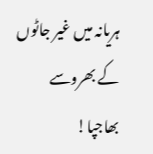ہریانہ میں غیر جاٹوں کے بھروسے بھاجپا!